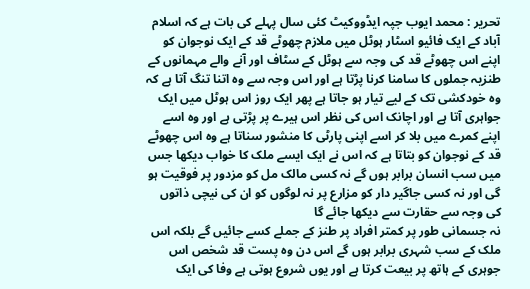تحریر : محمد ایوب جپہ ایڈووکیٹ کئی سال پہلے کی بات ہے کہ اسلام آباد کے ایک فائیو اسٹار ہوٹل میں ملازم چھوٹے قد کے ایک نوجوان کو اپنے اس چھوٹے قد کی وجہ سے ہوٹل کے سٹاف اور آنے والے مہمانوں کے طنزیہ جملوں کا سامنا کرنا پڑتا ہے اور اس وجہ سے وہ اتنا تنگ آتا ہے کہ وہ خودکشی تک کے لیے تیار ہو جاتا ہے پھر ایک روز اس ہوٹل میں ایک جواہری آتا ہے اور اچانک اس کی نظر اس ہیرے پر پڑتی ہے اور وہ اسے اپنے کمرے میں بلا کر اسے اپنی پارٹی کا منشور سناتا ہے وہ اس چھوٹے قد کے نوجوان کو بتاتا ہے کہ اس نے ایک ایسے ملک کا خواب دیکھا جس میں سب انسان برابر ہوں گے نہ کسی مالک مل کو مزدور پر فوقیت ہو گی اور نہ کسی جاگیر دار کو مزارع پر نہ لوگوں کو ان کی نیچی ذاتوں کی وجہ سے حقارت سے دیکھا جائے گا
نہ جسمانی طور پر کمتر افراد پر طنز کے جملے کسے جائیں گے بلکہ اس ملک کے سب شہری برابر ہوں گے اس دن وہ پست قد شخص اس جوہری کے ہاتھ پر بیعت کرتا ہے اور یوں شروع ہوتی ہے وفا کی ایک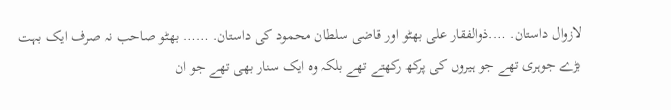لازوال داستان. ….ذوالفقار علی بھٹو اور قاضی سلطان محمود کی داستان. …… بھٹو صاحب نہ صرف ایک بہت بڑے جوہری تھے جو ہیروں کی پرکھ رکھتے تھے بلکہ وہ ایک سنار بھی تھے جو ان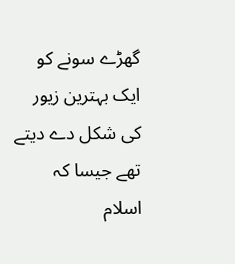گھڑے سونے کو ایک بہترین زیور کی شکل دے دیتے تھے جیسا کہ اسلام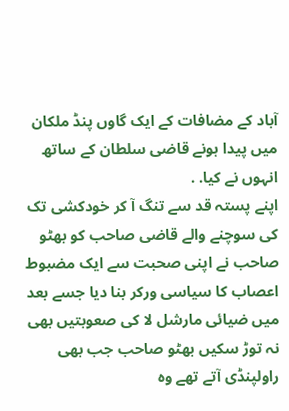آباد کے مضافات کے ایک گاوں پنڈ ملکان میں پیدا ہونے قاضی سلطان کے ساتھ انہوں نے کیا. .
اپنے پستہ قد سے تنگ آ کر خودکشی تک کی سوچنے والے قاضی صاحب کو بھٹو صاحب نے اپنی صحبت سے ایک مضبوط اعصاب کا سیاسی ورکر بنا دیا جسے بعد میں ضیائی مارشل لا کی صعوبتیں بھی نہ توڑ سکیں بھٹو صاحب جب بھی راولپنڈی آتے تھے وہ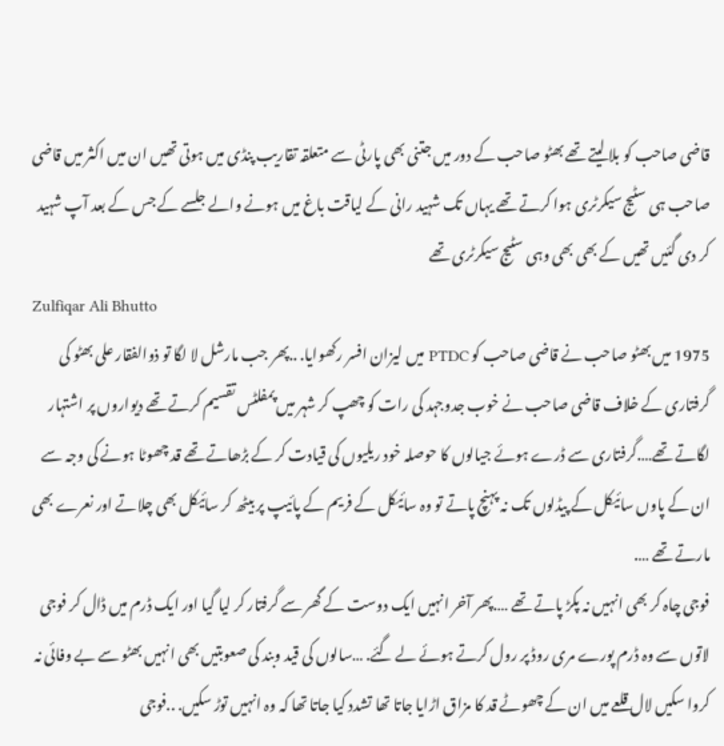قاضی صاحب کو بلا لیتے تھے بھٹو صاحب کے دور میں جتنی بھی پارٹی سے متعلقہ تقاریب پنڈی میں ہوتی تھیں ان میں اکثر میں قاضی صاحب ہی سٹیج سیکرٹری ہوا کرتے تھے یہاں تک شہید رانی کے لیاقت باغ میں ہونے والے جلسے کے جس کے بعد آپ شہید کر دی گئیں تھیں کے بھی بھی وہی سٹیج سیکرٹری تھے
Zulfiqar Ali Bhutto
1975 میں بھٹو صاحب نے قاضی صاحب کو PTDC میں لیزان افسر رکھوایا. ..پھر جب مارشل لا لگا تو ذوالفقار علی بھٹو کی گرفتاری کے خلاف قاضی صاحب نے خوب جدوجہد کی رات کو چھپ کر شہر میں پمفلٹس تقسیم کرتے تھے دیواروں پر اشتہار لگاتے تھے….گرفتاری سے ڈرے ہوئے جیالوں کا حوصلہ خود ریلیوں کی قیادت کر کے بڑھاتے تھے قد چھوٹا ہونے کی وجہ سے ان کے پاوں سائیکل کے پیڈلوں تک نہ پہنچ پاتے تو وہ سائیکل کے فریم کے پائیپ پر بیٹھ کر سائیکل بھی چلاتے اور نعرے بھی مارتے تھے ….
فوجی چاہ کر بھی انہیں نہ پکڑ پاتے تھے ….پھر آخر انہیں ایک دوست کے گھر سے گرفتار کر لیا گیا اور ایک ڈرم میں ڈال کر فوجی لاتوں سے وہ ڈرم پورے مری روڈ پر رول کرتے ہوئے لے گئے. …سالوں کی قید وبند کی صعوبتیں بھی انہیں بھٹو سے بے وفائی نہ کروا سکیں لال قلعے میں ان کے چھوٹے قد کا مزاق اڑایا جاتا تھا تشدد کیا جاتا تھا کہ وہ انہیں توڑ سکیں. ..فوجی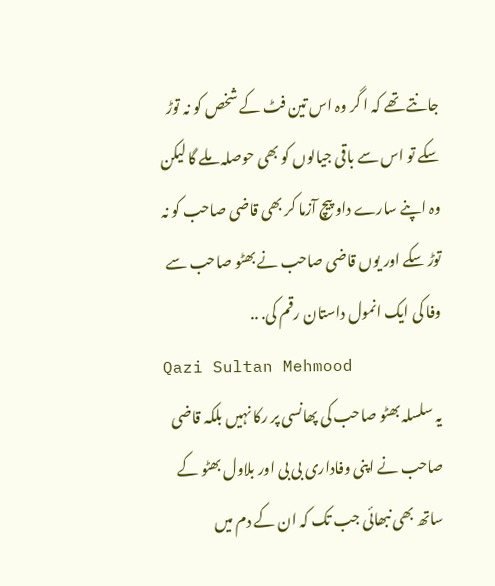جانتے تھے کہ ا گر وہ اس تین فٹ کے شخص کو نہ توڑ سکے تو اس سے باقی جیالوں کو بھی حوصلہ ملے گا لیکن وہ اپنے سارے داو پیچ آزما کر بھی قاضی صاحب کو نہ توڑ سکے اور یوں قاضی صاحب نے بھٹو صاحب سے وفا کی ایک انمول داستان رقم کی. ..
Qazi Sultan Mehmood
یہ سلسلہ بھٹو صاحب کی پھانسی پر رکا نہیں بلکہ قاضی صاحب نے اپنی وفاداری بی بی اور بلاول بھٹو کے ساتھ بھی نبھائی جب تک کہ ان کے دم میں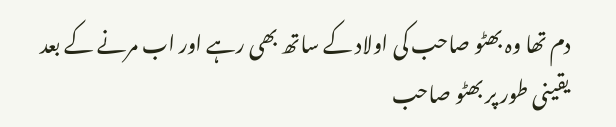دم تھا وہ بھٹو صاحب کی اولاد کے ساتھ بھی رہے اور اب مرنے کے بعد یقینی طور پر بھٹو صاحب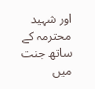اور شہید محترمہ کے ساتھ جنت میں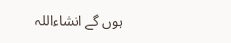ہوں گے انشاءاللہ